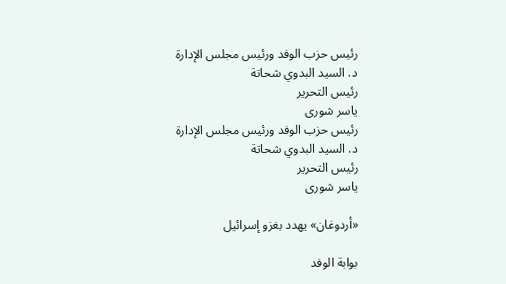رئيس حزب الوفد ورئيس مجلس الإدارة
د. السيد البدوي شحاتة
رئيس التحرير
ياسر شورى
رئيس حزب الوفد ورئيس مجلس الإدارة
د. السيد البدوي شحاتة
رئيس التحرير
ياسر شورى

«أردوغان» يهدد بغزو إسرائيل

بوابة الوفد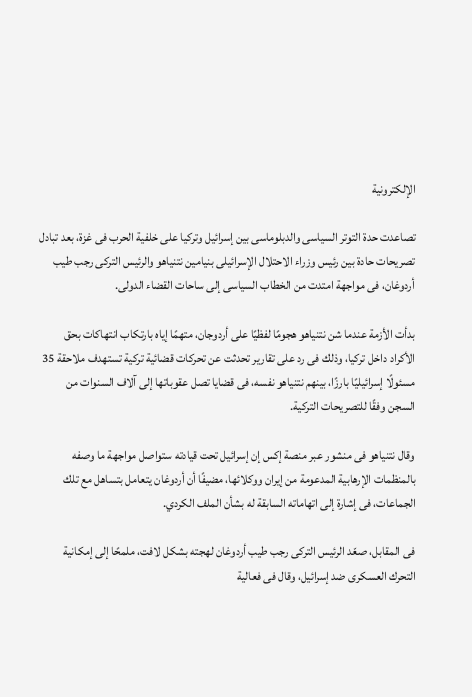الإلكترونية

تصاعدت حدة التوتر السياسى والدبلوماسى بين إسرائيل وتركيا على خلفية الحرب فى غزة، بعد تبادل تصريحات حادة بين رئيس وزراء الاحتلال الإسرائيلى بنيامين نتنياهو والرئيس التركى رجب طيب أردوغان، فى مواجهة امتدت من الخطاب السياسى إلى ساحات القضاء الدولى.

بدأت الأزمة عندما شن نتنياهو هجومًا لفظيًا على أردوجان، متهمًا إياه بارتكاب انتهاكات بحق الأكراد داخل تركيا، وذلك فى رد على تقارير تحدثت عن تحركات قضائية تركية تستهدف ملاحقة 35 مسئولًا إسرائيليًا بارزًا، بينهم نتنياهو نفسه، فى قضايا تصل عقوباتها إلى آلاف السنوات من السجن وفقًا للتصريحات التركية.

وقال نتنياهو فى منشور عبر منصة إكس إن إسرائيل تحت قيادته ستواصل مواجهة ما وصفه بالمنظمات الإرهابية المدعومة من إيران ووكلائها، مضيفًا أن أردوغان يتعامل بتساهل مع تلك الجماعات، فى إشارة إلى اتهاماته السابقة له بشأن الملف الكردي.

فى المقابل، صعّد الرئيس التركى رجب طيب أردوغان لهجته بشكل لافت، ملمحًا إلى إمكانية التحرك العسكرى ضد إسرائيل، وقال فى فعالية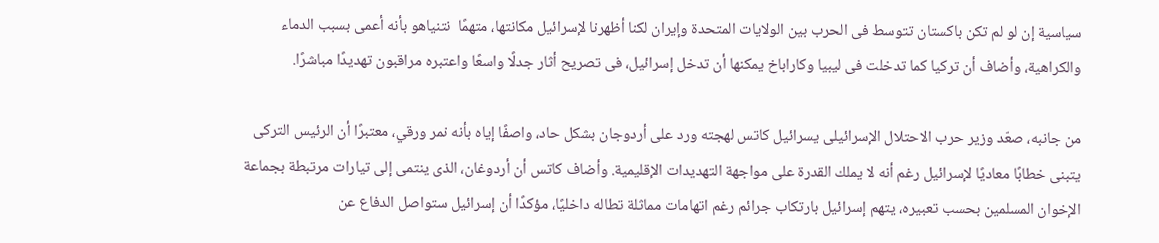سياسية إن لو لم تكن باكستان تتوسط فى الحرب بين الولايات المتحدة وإيران لكنا أظهرنا لإسرائيل مكانتها، متهمًا  نتنياهو بأنه أعمى بسبب الدماء والكراهية، وأضاف أن تركيا كما تدخلت فى ليبيا وكاراباخ يمكنها أن تدخل إسرائيل، فى تصريح أثار جدلًا واسعًا واعتبره مراقبون تهديدًا مباشرًا.

من جانبه، صعّد وزير حرب الاحتلال الإسرائيلى يسرائيل كاتس لهجته ورد على أردوجان بشكل حاد، واصفًا إياه بأنه نمر ورقي، معتبرًا أن الرئيس التركى يتبنى خطابًا معاديًا لإسرائيل رغم أنه لا يملك القدرة على مواجهة التهديدات الإقليمية. وأضاف كاتس أن أردوغان، الذى ينتمى إلى تيارات مرتبطة بجماعة الإخوان المسلمين بحسب تعبيره، يتهم إسرائيل بارتكاب جرائم رغم اتهامات مماثلة تطاله داخليًا، مؤكدًا أن إسرائيل ستواصل الدفاع عن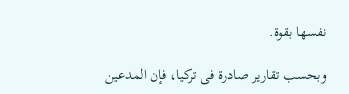نفسها بقوة.

وبحسب تقارير صادرة فى تركيا، فإن المدعين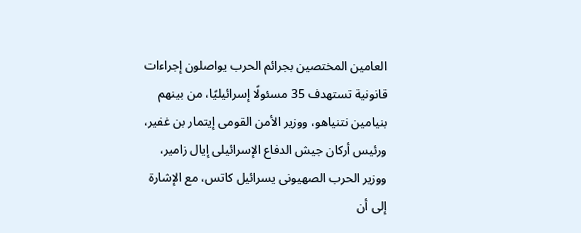العامين المختصين بجرائم الحرب يواصلون إجراءات قانونية تستهدف 35 مسئولًا إسرائيليًا، من بينهم بنيامين نتنياهو، ووزير الأمن القومى إيتمار بن غفير، ورئيس أركان جيش الدفاع الإسرائيلى إيال زامير، ووزير الحرب الصهيونى يسرائيل كاتس، مع الإشارة إلى أن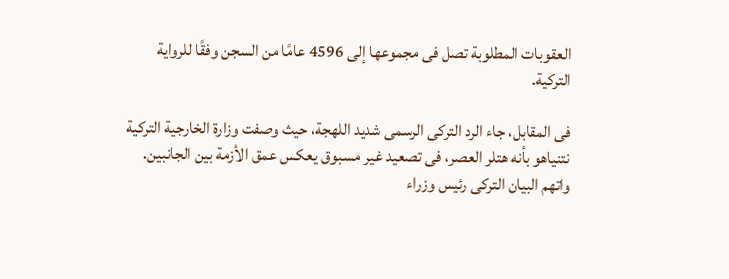العقوبات المطلوبة تصل فى مجموعها إلى 4596 عامًا من السجن وفقًا للرواية التركية.

فى المقابل، جاء الرد التركى الرسمى شديد اللهجة، حيث وصفت وزارة الخارجية التركية نتنياهو بأنه هتلر العصر، فى تصعيد غير مسبوق يعكس عمق الأزمة بين الجانبين. واتهم البيان التركى رئيس وزراء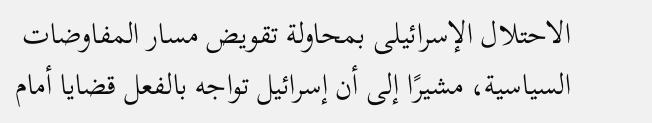الاحتلال الإسرائيلى بمحاولة تقويض مسار المفاوضات السياسية، مشيرًا إلى أن إسرائيل تواجه بالفعل قضايا أمام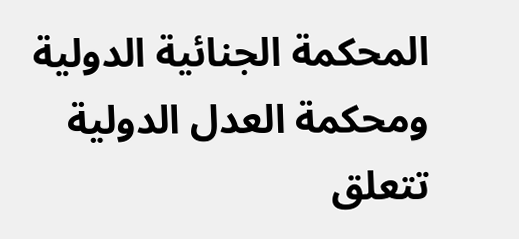المحكمة الجنائية الدولية ومحكمة العدل الدولية تتعلق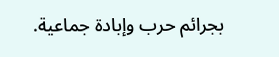بجرائم حرب وإبادة جماعية.